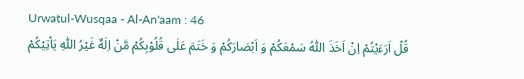Urwatul-Wusqaa - Al-An'aam : 46
قُلْ اَرَءَیْتُمْ اِنْ اَخَذَ اللّٰهُ سَمْعَكُمْ وَ اَبْصَارَكُمْ وَ خَتَمَ عَلٰى قُلُوْبِكُمْ مَّنْ اِلٰهٌ غَیْرُ اللّٰهِ یَاْتِیْكُمْ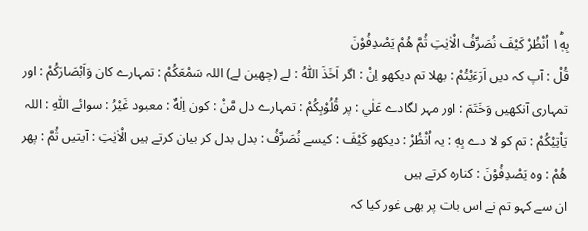بِهٖ١ؕ اُنْظُرْ كَیْفَ نُصَرِّفُ الْاٰیٰتِ ثُمَّ هُمْ یَصْدِفُوْنَ
قُلْ : آپ کہ دیں اَرَءَيْتُمْ : بھلا تم دیکھو اِنْ : اگر اَخَذَ اللّٰهُ : لے (چھین لے) اللہ سَمْعَكُمْ : تمہارے کان وَاَبْصَارَكُمْ : اور تمہاری آنکھیں وَخَتَمَ : اور مہر لگادے عَلٰي : پر قُلُوْبِكُمْ : تمہارے دل مَّنْ : کون اِلٰهٌ : معبود غَيْرُ : سوائے اللّٰهِ : اللہ يَاْتِيْكُمْ : تم کو لا دے بِهٖ : یہ اُنْظُرْ : دیکھو كَيْفَ : کیسے نُصَرِّفُ : بدل بدل کر بیان کرتے ہیں الْاٰيٰتِ : آیتیں ثُمَّ : پھر هُمْ : وہ يَصْدِفُوْنَ : کنارہ کرتے ہیں
ان سے کہو تم نے اس بات پر بھی غور کیا کہ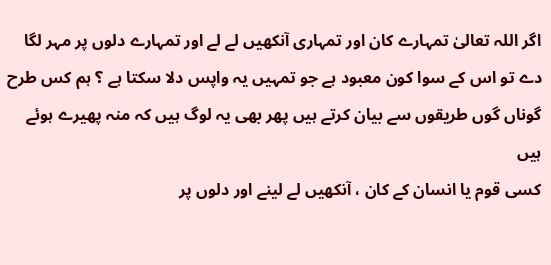اگر اللہ تعالیٰ تمہارے کان اور تمہاری آنکھیں لے لے اور تمہارے دلوں پر مہر لگا دے تو اس کے سوا کون معبود ہے جو تمہیں یہ واپس دلا سکتا ہے ؟ ہم کس طرح گوناں گوں طریقوں سے بیان کرتے ہیں پھر بھی یہ لوگ ہیں کہ منہ پھیرے ہوئے ہیں
کسی قوم یا انسان کے کان ، آنکھیں لے لینے اور دلوں پر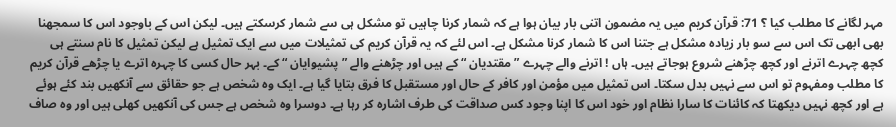مہر لگانے کا مطلب کیا ؟ 71: قرآن کریم میں یہ مضمون اتنی بار بیان ہوا ہے کہ شمار کرنا چاہیں تو مشکل ہی سے شمار کرسکتے ہیں۔ لیکن اس کے باوجود اس کا سمجھنا بھی ابھی تک اس سے سو بار زیادہ مشکل ہے جتنا اس کا شمار کرنا مشکل ہے۔ اس لئے کہ یہ قرآن کریم کی تمثیلات میں سے ایک تمثیل ہے لیکن تمثیل کا نام سنتے ہی کچھ چہرے اترنے اور کچھ چڑھنے شروع ہوجاتے ہیں۔ ہاں ! اترنے والے چہرے ” مقتدیان “ کے ہیں اور چڑھنے والے ” پشیوایان “ کے۔ بہر حال کسی کا چہرہ اترے یا چڑھے قرآن کریم کا مطلب ومفہوم تو اس سے نہیں بدل سکتا۔ اس تمثیل میں مؤمن اور کافر کے حال اور مستقبل کا فرق بتایا گیا ہے۔ ایک وہ شخص ہے جو حقائق سے آنکھیں بند کئے ہوئے ہے اور کچھ نہیں دیکھتا کہ کائنات کا سارا نظام اور خود اس کا اپنا وجود کس صداقت کی طرف اشارہ کر رہا ہے۔ دوسرا وہ شخص ہے جس کی آنکھیں کھلی ہیں اور وہ صاف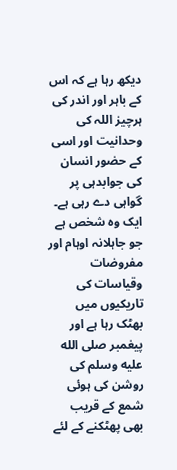دیکھ رہا ہے کہ اس کے باہر اور اندر کی ہرچیز اللہ کی وحدانیت اور اسی کے حضور انسان کی جوابدہی پر گواہی دے رہی ہے۔ ایک وہ شخص ہے جو جاہلانہ اوہام اور مفروضات وقیاسات کی تاریکیوں میں بھٹک رہا ہے اور پیغمبر صلى الله عليه وسلم کی روشن کی ہوئی شمع کے قریب بھی پھٹکنے کے لئے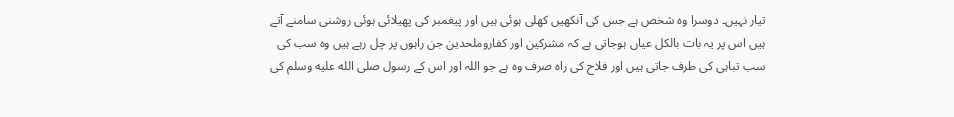تیار نہیں۔ دوسرا وہ شخص ہے جس کی آنکھیں کھلی ہوئی ہیں اور پیغمبر کی پھیلائی ہوئی روشنی سامنے آتے ہیں اس پر یہ بات بالکل عیاں ہوجاتی ہے کہ مشرکین اور کفاروملحدین جن راہوں پر چل رہے ہیں وہ سب کی سب تباہی کی طرف جاتی ہیں اور فلاح کی راہ صرف وہ ہے جو اللہ اور اس کے رسول صلى الله عليه وسلم کی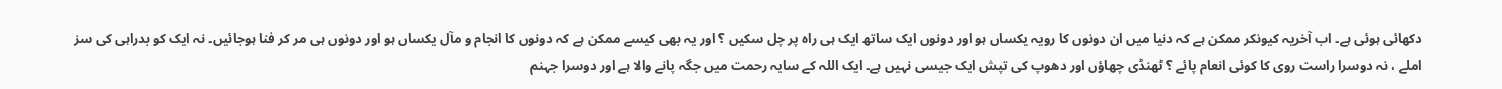دکھائی ہوئی ہے۔ اب آخریہ کیونکر ممکن ہے کہ دنیا میں ان دونوں کا رویہ یکساں ہو اور دونوں ایک ساتھ ایک ہی راہ پر چل سکیں ؟ اور یہ بھی کیسے ممکن ہے کہ دونوں کا انجام و مآل یکساں ہو اور دونوں ہی مر کر فنا ہوجائیں۔ نہ ایک کو بدراہی کی سز املے ، نہ دوسرا راست روی کا کوئی انعام پائے ؟ ٹھنڈی چھاؤں اور دھوپ کی تپش ایک جیسی نہیں ہے۔ ایک اللہ کے سایہ رحمت میں جگہ پانے والا ہے اور دوسرا جہنم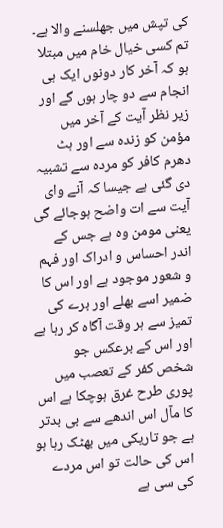کی تپش میں جھلسنے والا ہے۔ تم کسی خیال خام میں مبتلا ہو کہ آخر کار دونوں ایک ہی انجام سے دو چار ہوں گے اور زیر نظر آیت کے آخر میں مؤمن کو زندہ سے اور ہٹ دھرم کافر کو مردہ سے تشبیہ دی گئی ہے جیسا کہ آنے وای آیت سے ات واضح ہوجائے گی یعنی مومن وہ ہے جس کے اندر احساس و ادراک اور فہم و شعور موجود ہے اور اس کا ضمیر اسے بھلے اور برے کی تمیز سے ہر وقت آگاہ کر رہا ہے اور اس کے برعکس جو شخص کفر کے تعصب میں پوری طرح غرق ہوچکا ہے اس کا مآل اس اندھے سے بی بدتر ہے جو تاریکی میں بھٹک رہا ہو اس کی حالت تو اس مردے کی سی ہے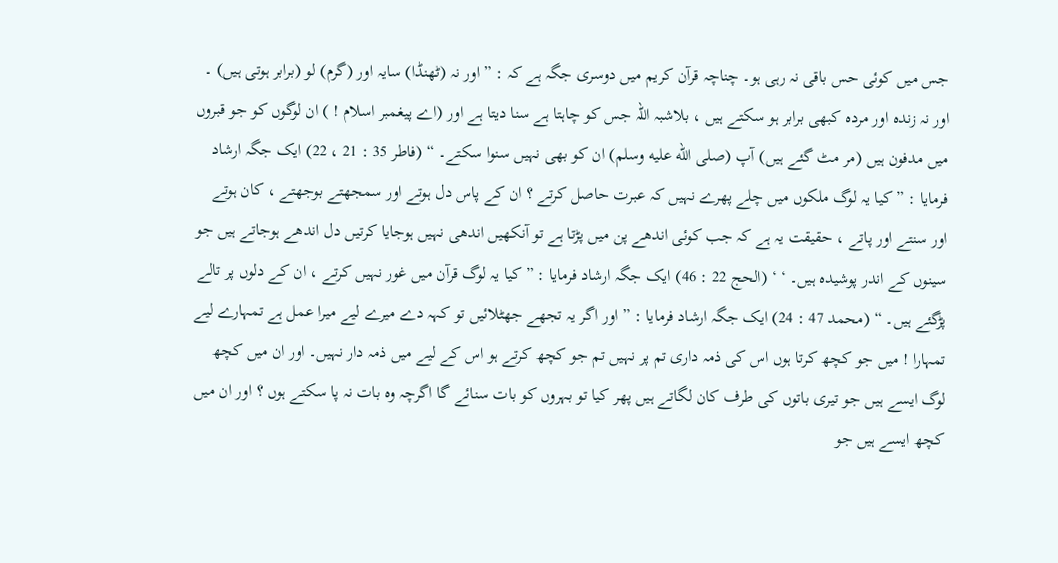جس میں کوئی حس باقی نہ رہی ہو۔ چناچہ قرآن کریم میں دوسری جگہ ہے کہ : ” اور نہ (ٹھنڈا) سایہ اور (گرم) لو (برابر ہوتی ہیں) ۔ اور نہ زندہ اور مردہ کبھی برابر ہو سکتے ہیں ، بلاشبہ اللہ جس کو چاہتا ہے سنا دیتا ہے اور (اے پیغمبر اسلام ! ) ان لوگوں کو جو قبروں میں مدفون ہیں (مر مٹ گئے ہیں) آپ (صلى الله عليه وسلم) ان کو بھی نہیں سنوا سکتے۔ “ (فاطر 35 : 21 ، 22) ایک جگہ ارشاد فرمایا : ” کیا یہ لوگ ملکوں میں چلے پھرے نہیں کہ عبرت حاصل کرتے ؟ ان کے پاس دل ہوتے اور سمجھتے بوجھتے ، کان ہوتے اور سنتے اور پاتے ، حقیقت یہ ہے کہ جب کوئی اندھے پن میں پڑتا ہے تو آنکھیں اندھی نہیں ہوجایا کرتیں دل اندھے ہوجاتے ہیں جو سینوں کے اندر پوشیدہ ہیں۔ ‘ ‘ (الحج 22 : 46) ایک جگہ ارشاد فرمایا : ” کیا یہ لوگ قرآن میں غور نہیں کرتے ، ان کے دلوں پر تالے پڑگئے ہیں۔ “ (محمد 47 : 24) ایک جگہ ارشاد فرمایا : ” اور اگر یہ تجھے جھٹلائیں تو کہہ دے میرے لیے میرا عمل ہے تمہارے لیے تمہارا ! میں جو کچھ کرتا ہوں اس کی ذمہ داری تم پر نہیں تم جو کچھ کرتے ہو اس کے لیے میں ذمہ دار نہیں۔ اور ان میں کچھ لوگ ایسے ہیں جو تیری باتوں کی طرف کان لگاتے ہیں پھر کیا تو بہروں کو بات سنائے گا اگرچہ وہ بات نہ پا سکتے ہوں ؟ اور ان میں کچھ ایسے ہیں جو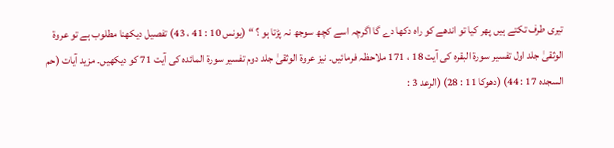تیری طرف تکتے ہیں پھر کیا تو اندھے کو راہ دکھا دے گا اگرچہ اسے کچھ سوجھ نہ پڑتا ہو ؟ “ (یونس 10 : 41 ، 43) تفصیل دیکھنا مطلوب ہے تو عروۃ الوثقیٰ جلد اول تفسیر سورة البقرہ کی آیت 18 ، 171 ملاحظہ فرمائیں۔ نیز عروۃ الوثقیٰ جلد دوم تفسیر سورة المائدہ کی آیت 71 کو دیکھیں۔ مزید آیات (حم السجدہ 17 : 44) (دھوکا 11 : 28) (الرعد 3 :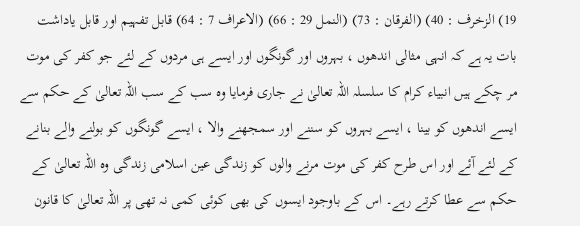19) الزخرف : 40) (الفرقان : 73) (النمل 29 : 66) (الاعراف 7 : 64) قابل تفہیم اور قابل یاداشت بات یہ ہے کہ انہی مثالی اندھوں ، بہروں اور گونگوں اور ایسے ہی مردوں کے لئے جو کفر کی موت مر چکے ہیں انبیاء کرام کا سلسلہ اللہ تعالیٰ نے جاری فرمایا وہ سب کے سب اللہ تعالیٰ کے حکم سے ایسے اندھوں کو بینا ، ایسے بہروں کو سننے اور سمجھنے والا ، ایسے گونگوں کو بولنے والے بنانے کے لئے آئے اور اس طرح کفر کی موت مرنے والوں کو زندگی عین اسلامی زندگی وہ اللہ تعالیٰ کے حکم سے عطا کرتے رہے۔ اس کے باوجود ایسوں کی بھی کوئی کمی نہ تھی پر اللہ تعالیٰ کا قانون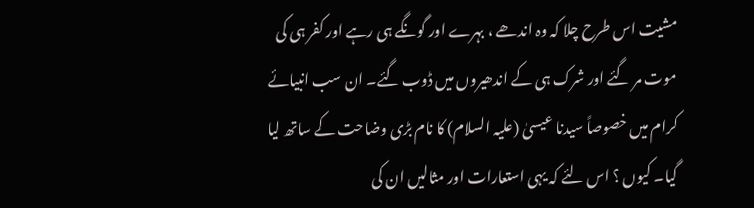مشیت اس طرح چلا کہ وہ اندھے ، بہرے اور گونگے ہی رہے اور کفر ہی کی موت مر گئے اور شرک ہی کے اندھیروں میں ڈوب گئے۔ ان سب انبیائے کرام میں خصوصاً سیدنا عیسیٰ (علیہ السلام) کا نام بڑی وضاحت کے ساتھ لیا گیا۔ کیوں ؟ اس لئے کہ یہی استعارات اور مثالیں ان کی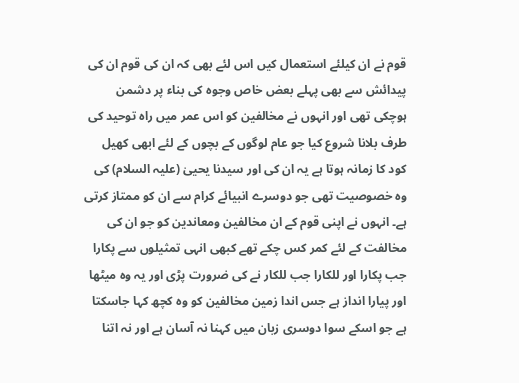قوم نے ان کیلئے استعمال کیں اس لئے بھی کہ ان کی قوم ان کی پیدائش سے بھی پہلے بعض خاص وجوہ کی بناء پر دشمن ہوچکی تھی اور انہوں نے مخالفین کو اس عمر میں راہ توحید کی طرف بلانا شروع کیا جو عام لوگوں کے بچوں کے لئے ابھی کھیل کود کا زمانہ ہوتا ہے یہ ان کی اور سیدنا یحییٰ (علیہ السلام) کی وہ خصوصیت تھی جو دوسرے انبیائے کرام سے ان کو ممتاز کرتی ہے۔ انہوں نے اپنی قوم کے ان مخالفین ومعاندین کو جو ان کی مخالفت کے لئے کمر کس چکے تھے کبھی انہی تمثیلوں سے پکارا جب پکارا اور للکارا جب للکار نے کی ضرورت پڑی اور یہ وہ میٹھا اور پیارا انداز ہے جس اندا زمین مخالفین کو وہ کچھ کہا جاسکتا ہے جو اسکے سوا دوسری زبان میں کہنا نہ آسان ہے اور نہ اتنا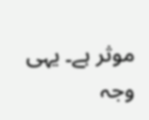موثر ہے۔ یہی وجہ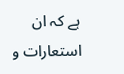ہے کہ ان استعارات و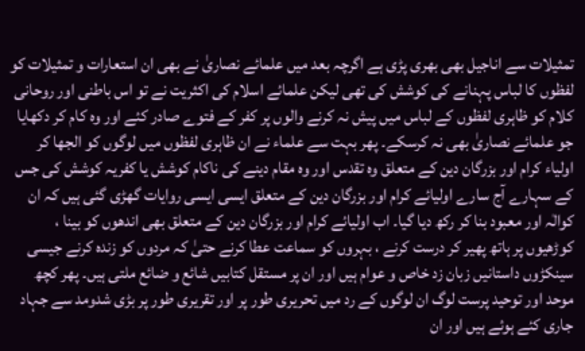تمثیلات سے اناجیل بھی بھری پڑی ہے اگرچہ بعد میں علمائے نصاریٰ نے بھی ان استعارات و تمثیلات کو لفظوں کا لباس پہنانے کی کوشش کی تھی لیکن علمائے اسلام کی اکثریت نے تو اس باطنی اور روحانی کلام کو ظاہری لفظوں کے لباس میں پیش نہ کرنے والوں پر کفر کے فتوے صادر کئے اور وہ کام کر دکھایا جو علمائے نصاریٰ بھی نہ کرسکے۔ پھر بہت سے علماء نے ان ظاہری لفظوں میں لوگوں کو الجھا کر اولیاء کرام اور بزرگان دین کے متعلق وہ تقدس اور وہ مقام دینے کی ناکام کوشش یا کفریہ کوشش کی جس کے سہارے آج سارے اولیائے کرام اور بزرگان دین کے متعلق ایسی ایسی روایات گھڑی گئی ہیں کہ ان کوالٰہ اور معبود بنا کر رکھ دیا گیا۔ اب اولیائے کرام اور بزرگان دین کے متعلق بھی اندھوں کو بینا ، کوڑھیوں پر ہاتھ پھیر کر درست کرنے ، بہروں کو سماعت عطا کرنے حتیٰ کہ مردوں کو زندہ کرنے جیسی سینکڑوں داستانیں زبان زد خاص و عوام ہیں اور ان پر مستقل کتابیں شائع و ضائع ملتی ہیں۔ پھر کچھ موحد اور توحید پرست لوگ ان لوگوں کے رد میں تحریری طور پر اور تقریری طور پر بڑی شدومد سے جہاد جاری کئے ہوئے ہیں اور ان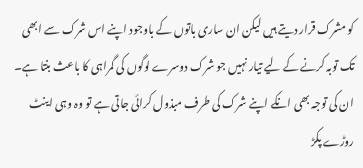کو مشرک قرار دیتے ہیں لیکن ان ساری باتوں کے باوجود اپنے اس شرک سے ابھی تک توبہ کرنے کے لیے تیار نہیں جو شرک دوسرے لوگوں کی گمراہی کا باعث بنتا ہے۔ ان کی توجہ بھی انکے اپنے شرک کی طرف مبذول کرائی جاتی ہے تو وہ وہی اینٹ روڑے پکڑ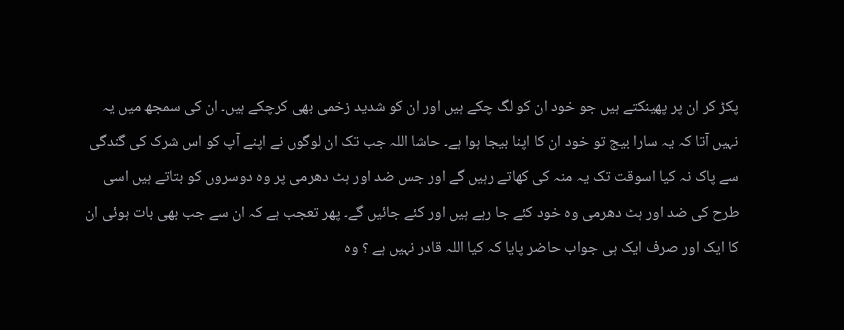پکڑ کر ان پر پھینکتے ہیں جو خود ان کو لگ چکے ہیں اور ان کو شدید زخمی بھی کرچکے ہیں۔ ان کی سمجھ میں یہ نہیں آتا کہ یہ سارا بیج تو خود ان کا اپنا بیجا ہوا ہے۔ حاشا اللہ جب تک ان لوگوں نے اپنے آپ کو اس شرک کی گندگی سے پاک نہ کیا اسوقت تک یہ منہ کی کھاتے رہیں گے اور جس ضد اور ہٹ دھرمی پر وہ دوسروں کو بتاتے ہیں اسی طرح کی ضد اور ہٹ دھرمی وہ خود کئے جا رہے ہیں اور کئے جائیں گے۔ پھر تعجب ہے کہ ان سے جب بھی بات ہوئی ان کا ایک اور صرف ایک ہی جواب حاضر پایا کہ کیا اللہ قادر نہیں ہے ؟ وہ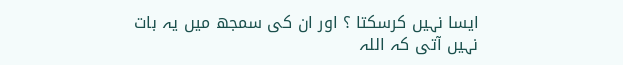ایسا نہیں کرسکتا ؟ اور ان کی سمجھ میں یہ بات نہیں آتی کہ اللہ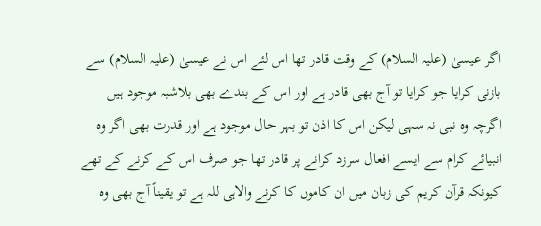اگر عیسیٰ (علیہ السلام) کے وقت قادر تھا اس لئے اس نے عیسیٰ (علیہ السلام) سے بازنی کرایا جو کرایا تو آج بھی قادر ہے اور اس کے بندے بھی بلاشبہ موجود ہیں اگرچہ وہ نبی نہ سہی لیکن اس کا اذن تو بہر حال موجود ہے اور قدرت بھی اگر وہ انبیائے کرام سے ایسے افعال سرزد کرانے پر قادر تھا جو صرف اس کے کرنے کے تھے کیونکہ قرآن کریم کی زبان میں ان کاموں کا کرنے والاہی للہ ہے تو یقیناً آج بھی وہ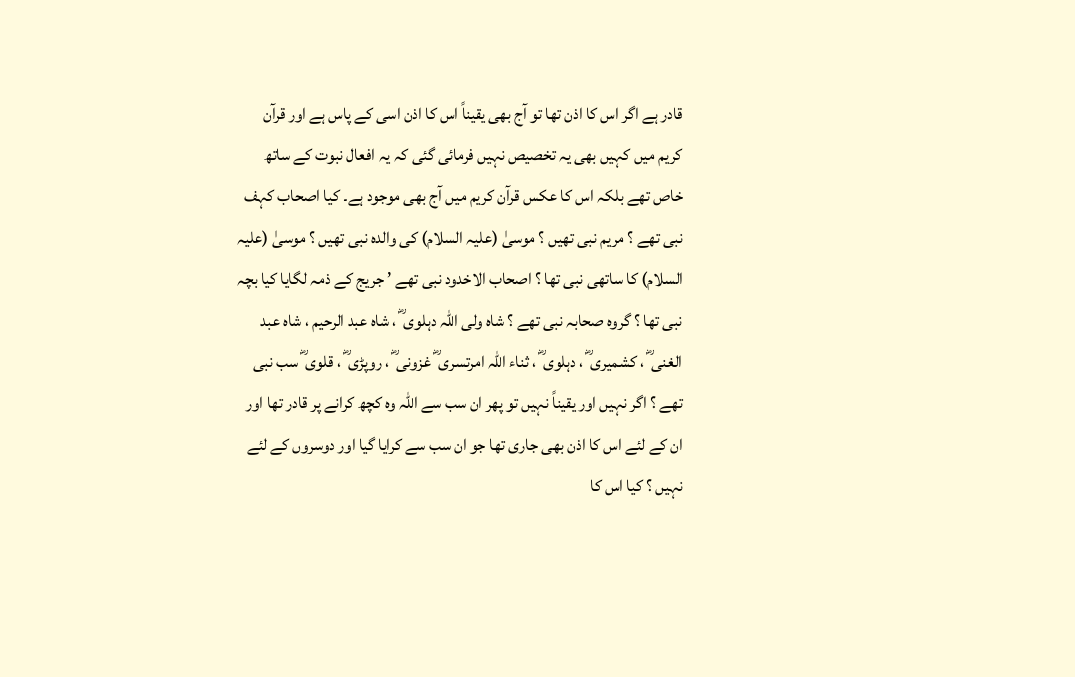قادر ہے اگر اس کا اذن تھا تو آج بھی یقیناً اس کا اذن اسی کے پاس ہے اور قرآن کریم میں کہیں بھی یہ تخصیص نہیں فرمائی گئی کہ یہ افعال نبوت کے ساتھ خاص تھے بلکہ اس کا عکس قرآن کریم میں آج بھی موجود ہے۔ کیا اصحاب کہف نبی تھے ؟ مریم نبی تھیں ؟ موسیٰ (علیہ السلام) کی والدہ نبی تھیں ؟ موسیٰ (علیہ السلام) کا ساتھی نبی تھا ؟ اصحاب الاخدود نبی تھے ’ جریج کے ذمہ لگایا کیا بچہ نبی تھا ؟ گروہ صحابہ نبی تھے ؟ شاہ ولی اللہ دہلوی ؓ ، شاہ عبد الرحیم ، شاہ عبد الغنی ؓ ، کشمیری ؓ ، دہلوی ؓ ، ثناء اللہ امرتسری ؓ غزونی ؓ ، روپڑی ؓ ، قلوی ؓ سب نبی تھے ؟ اگر نہیں اور یقیناً نہیں تو پھر ان سب سے اللہ وہ کچھ کرانے پر قادر تھا اور ان کے لئے اس کا اذن بھی جاری تھا جو ان سب سے کرایا گیا اور دوسروں کے لئے نہیں ؟ کیا اس کا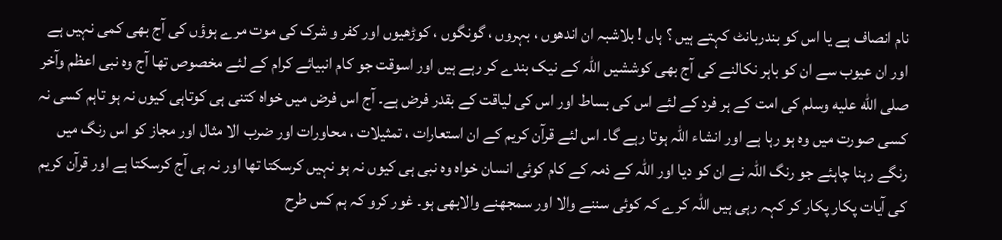نام انصاف ہے یا اس کو بندربانٹ کہتے ہیں ؟ ہاں ! بلاشبہ ان اندھوں ، بہروں ، گونگوں ، کوڑھیوں اور کفر و شرک کی موت مرے ہوؤں کی آج بھی کمی نہیں ہے اور ان عیوب سے ان کو باہر نکالنے کی آج بھی کوششیں اللہ کے نیک بندے کر رہے ہیں اور اسوقت جو کام انبیائے کرام کے لئے مخصوص تھا آج وہ نبی اعظم وآخر صلى الله عليه وسلم کی امت کے ہر فرد کے لئے اس کی بساط اور اس کی لیاقت کے بقدر فرض ہے۔ آج اس فرض میں خواہ کتنی ہی کوتاہی کیوں نہ ہو تاہم کسی نہ کسی صورت میں وہ ہو رہا ہے اور انشاء اللہ ہوتا رہے گا۔ اس لئے قرآن کریم کے ان استعارات ، تمثیلات ، محاورات اور ضرب الا مثال اور مجاز کو اس رنگ میں رنگے رہنا چاہئے جو رنگ اللہ نے ان کو دیا اور اللہ کے ذمہ کے کام کوئی انسان خواہ وہ نبی ہی کیوں نہ ہو نہیں کرسکتا تھا اور نہ ہی آج کرسکتا ہے اور قرآن کریم کی آیات پکار پکار کر کہہ رہی ہیں اللہ کرے کہ کوئی سننے والا اور سمجھنے والابھی ہو۔ غور کرو کہ ہم کس طرح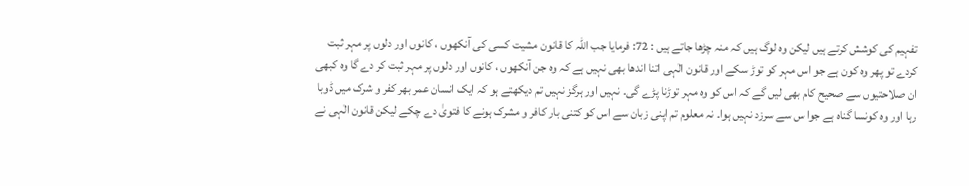تفہیم کی کوشش کرتے ہیں لیکن وہ لوگ ہیں کہ منہ چڑھا جاتے ہیں : 72: فرمایا جب اللہ کا قانون مشیت کسی کی آنکھوں ، کانوں اور دلوں پر مہر ثبت کردے تو پھر وہ کون ہے جو اس مہر کو توڑ سکے اور قانون الٰہی اتنا اندھا بھی نہیں ہے کہ وہ جن آنکھوں ، کانوں اور دلوں پر مہر ثبت کر دے گا وہ کبھی ان صلاحتیوں سے صحیح کام بھی لیں گے کہ اس کو وہ مہر توڑنا پڑے گی۔ نہیں اور ہرگز نہیں تم دیکھتے ہو کہ ایک انسان عمر بھر کفر و شرک میں ڈوبا رہا اور وہ کونسا گناہ ہے جوا س سے سرزد نہیں ہوا۔ نہ معلوم تم اپنی زبان سے اس کو کتنی بار کافر و مشرک ہونے کا فتویٰ دے چکے لیکن قانون الٰہی نے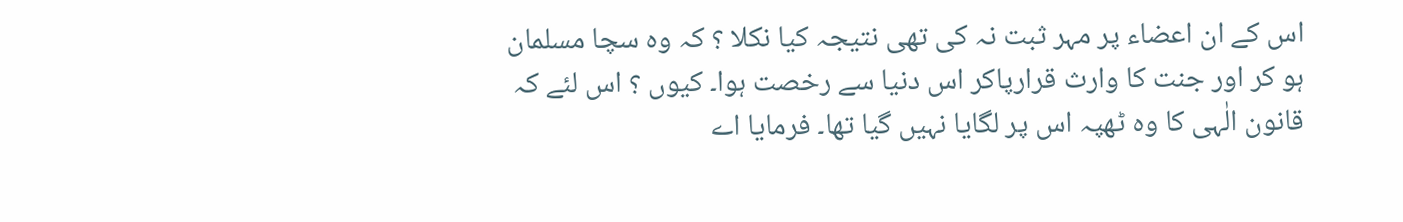اس کے ان اعضاء پر مہر ثبت نہ کی تھی نتیجہ کیا نکلا ؟ کہ وہ سچا مسلمان ہو کر اور جنت کا وارث قرارپاکر اس دنیا سے رخصت ہوا۔ کیوں ؟ اس لئے کہ قانون الٰہی کا وہ ٹھپہ اس پر لگایا نہیں گیا تھا۔ فرمایا اے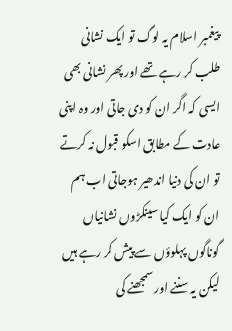پیغمبر اسلام یہ لوگ تو ایک نشانی طلب کر رہے تھے اور پھر نشانی بھی ایسی کہ اگر ان کو دی جاتی اور وہ اپنی عادت کے مطابق اسکو قبول نہ کرتے تو ان کی دنیا اندھیر ہوجاتی اب ہم ان کو ایک کیا سینکڑوں نشانیاں گوناگوں پہلوؤں سے پیش کر رہے ہیں لیکن یہ سننے اور سمجھنے کی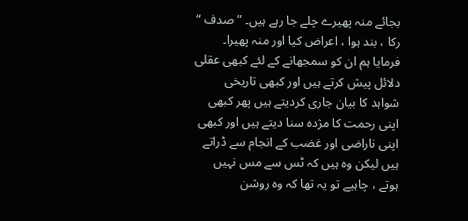بجائے منہ پھیرے چلے جا رہے ہیں۔ ” صدف “ رکا ، بند ہوا ، اعراض کیا اور منہ پھیرا۔ فرمایا ہم ان کو سمجھانے کے لئے کبھی عقلی دلائل پیش کرتے ہیں اور کبھی تاریخی شواہد کا بیان جاری کردیتے ہیں پھر کبھی اپنی رحمت کا مژدہ سنا دیتے ہیں اور کبھی اپنی ناراضی اور غضب کے انجام سے ڈراتے ہیں لیکن وہ ہیں کہ ٹس سے مس نہیں ہوتے ، چاہیے تو یہ تھا کہ وہ روشن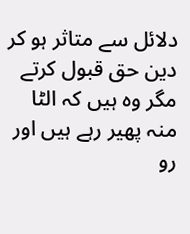دلائل سے متاثر ہو کر دین حق قبول کرتے مگر وہ ہیں کہ الٹا منہ پھیر رہے ہیں اور رو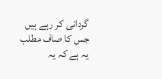گردانی کر رہے ہیں جس کا صاف مطلب یہ ہے کہ یہ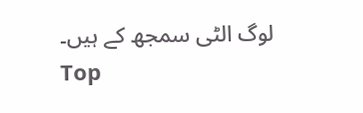لوگ الٹی سمجھ کے ہیں۔
Top